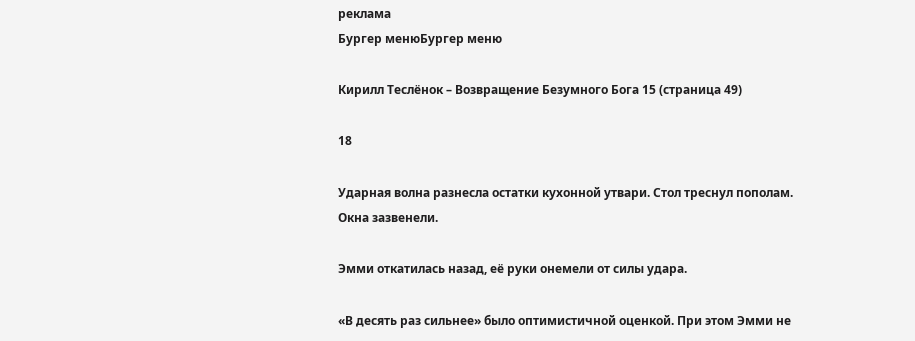реклама
Бургер менюБургер меню

Кирилл Теслёнок – Возвращение Безумного Бога 15 (страница 49)

18

Ударная волна разнесла остатки кухонной утвари. Стол треснул пополам. Окна зазвенели.

Эмми откатилась назад, её руки онемели от силы удара.

«В десять раз сильнее» было оптимистичной оценкой. При этом Эмми не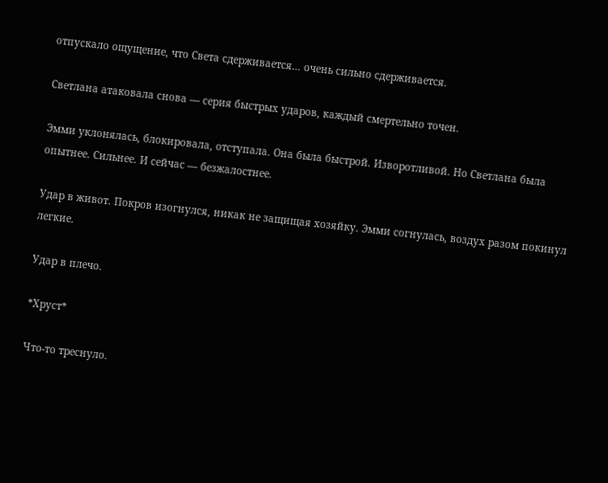отпускало ощущение, что Света сдерживается… очень сильно сдерживается.

Светлана атаковала снова — серия быстрых ударов, каждый смертельно точен.

Эмми уклонялась, блокировала, отступала. Она была быстрой. Изворотливой. Но Светлана была опытнее. Сильнее. И сейчас — безжалостнее.

Удар в живот. Покров изогнулся, никак не защищая хозяйку. Эмми согнулась, воздух разом покинул легкие.

Удар в плечо.

*Хруст*

Что-то треснуло.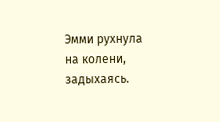Эмми рухнула на колени, задыхаясь.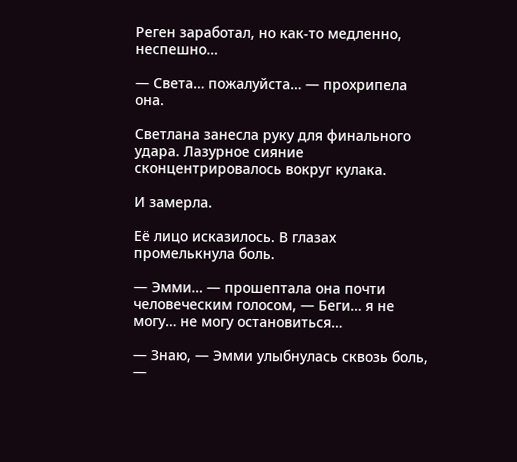Реген заработал, но как-то медленно, неспешно…

— Света… пожалуйста… — прохрипела она.

Светлана занесла руку для финального удара. Лазурное сияние сконцентрировалось вокруг кулака.

И замерла.

Её лицо исказилось. В глазах промелькнула боль.

— Эмми… — прошептала она почти человеческим голосом, — Беги… я не могу… не могу остановиться…

— Знаю, — Эмми улыбнулась сквозь боль, —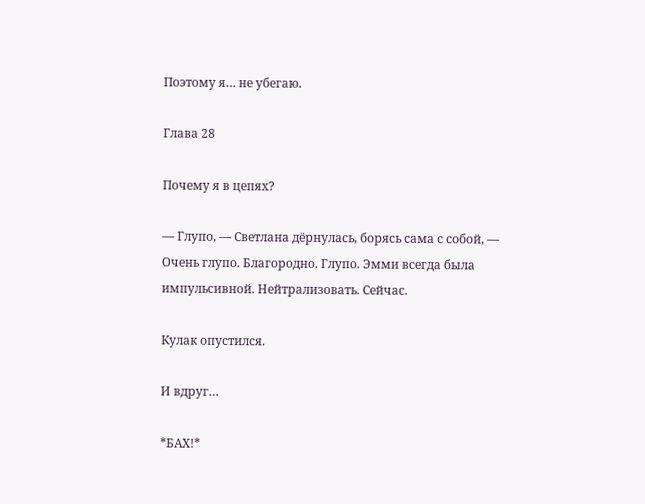Поэтому я… не убегаю.

Глава 28

Почему я в цепях?

— Глупо, — Светлана дёрнулась, борясь сама с собой, — Очень глупо. Благородно. Глупо. Эмми всегда была импульсивной. Нейтрализовать. Сейчас.

Кулак опустился.

И вдруг…

*БАХ!*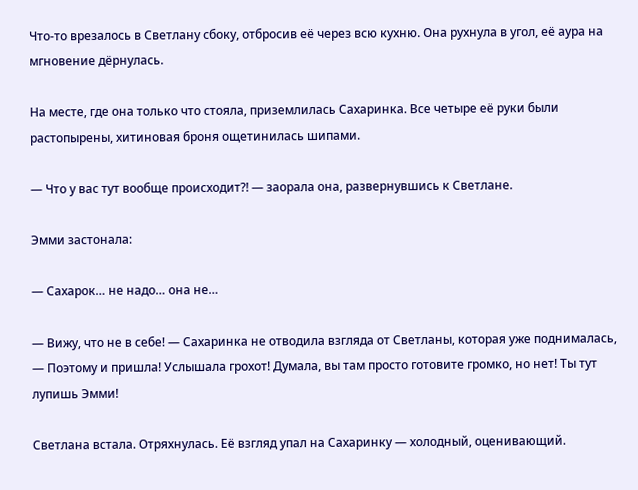Что-то врезалось в Светлану сбоку, отбросив её через всю кухню. Она рухнула в угол, её аура на мгновение дёрнулась.

На месте, где она только что стояла, приземлилась Сахаринка. Все четыре её руки были растопырены, хитиновая броня ощетинилась шипами.

— Что у вас тут вообще происходит⁈ — заорала она, развернувшись к Светлане.

Эмми застонала:

— Сахарок… не надо… она не…

— Вижу, что не в себе! — Сахаринка не отводила взгляда от Светланы, которая уже поднималась, — Поэтому и пришла! Услышала грохот! Думала, вы там просто готовите громко, но нет! Ты тут лупишь Эмми!

Светлана встала. Отряхнулась. Её взгляд упал на Сахаринку — холодный, оценивающий.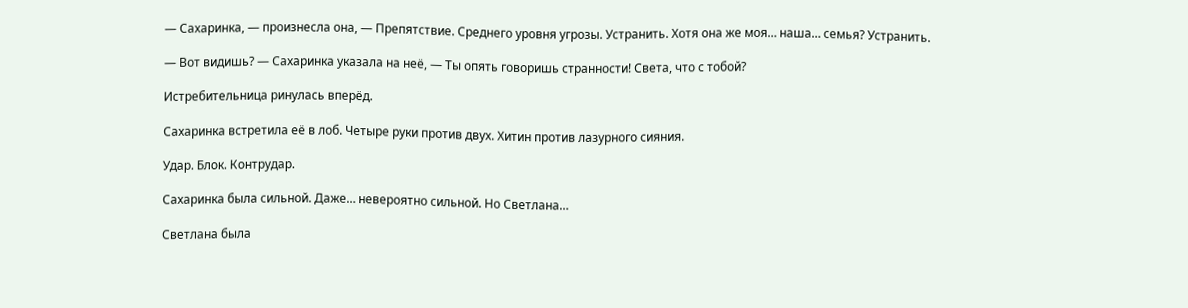— Сахаринка, — произнесла она, — Препятствие. Среднего уровня угрозы. Устранить. Хотя она же моя… наша… семья? Устранить.

— Вот видишь? — Сахаринка указала на неё, — Ты опять говоришь странности! Света, что с тобой?

Истребительница ринулась вперёд.

Сахаринка встретила её в лоб. Четыре руки против двух. Хитин против лазурного сияния.

Удар. Блок. Контрудар.

Сахаринка была сильной. Даже… невероятно сильной. Но Светлана…

Светлана была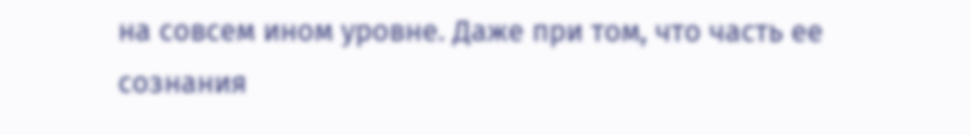на совсем ином уровне. Даже при том, что часть ее сознания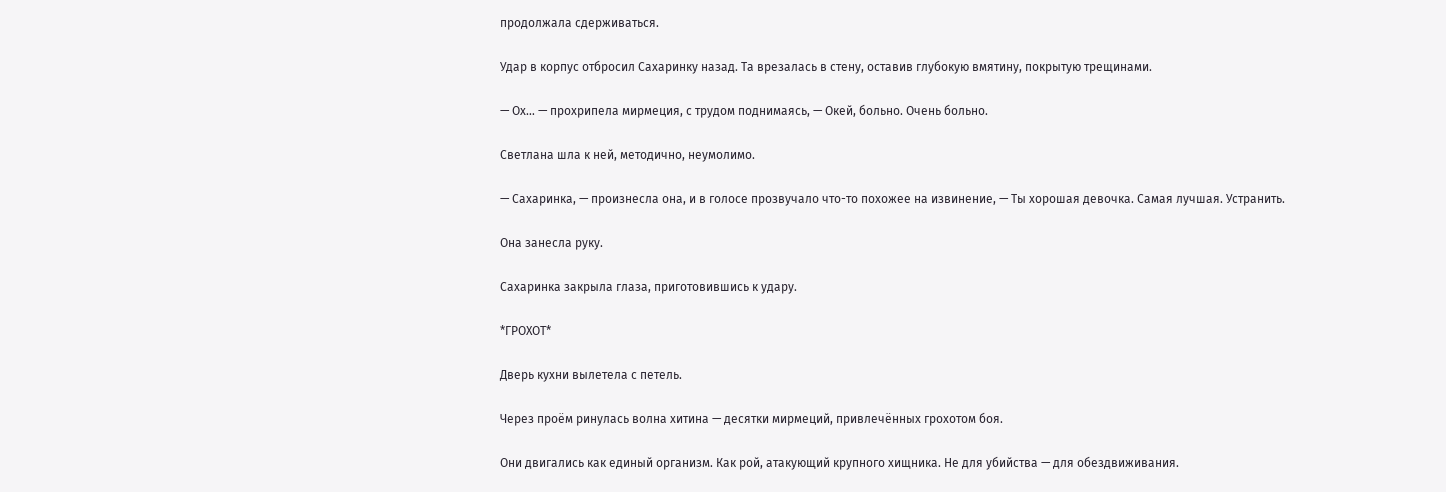продолжала сдерживаться.

Удар в корпус отбросил Сахаринку назад. Та врезалась в стену, оставив глубокую вмятину, покрытую трещинами.

— Ох… — прохрипела мирмеция, с трудом поднимаясь, — Окей, больно. Очень больно.

Светлана шла к ней, методично, неумолимо.

— Сахаринка, — произнесла она, и в голосе прозвучало что-то похожее на извинение, — Ты хорошая девочка. Самая лучшая. Устранить.

Она занесла руку.

Сахаринка закрыла глаза, приготовившись к удару.

*ГРОХОТ*

Дверь кухни вылетела с петель.

Через проём ринулась волна хитина — десятки мирмеций, привлечённых грохотом боя.

Они двигались как единый организм. Как рой, атакующий крупного хищника. Не для убийства — для обездвиживания.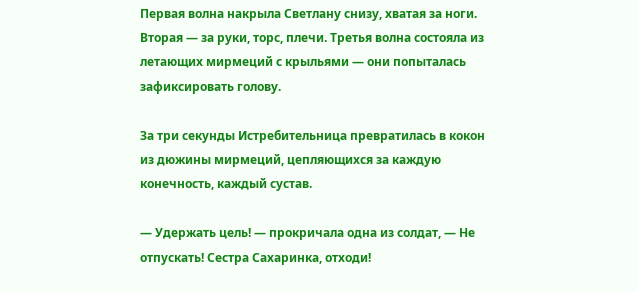Первая волна накрыла Светлану снизу, хватая за ноги. Вторая — за руки, торс, плечи. Третья волна состояла из летающих мирмеций с крыльями — они попыталась зафиксировать голову.

За три секунды Истребительница превратилась в кокон из дюжины мирмеций, цепляющихся за каждую конечность, каждый сустав.

— Удержать цель! — прокричала одна из солдат, — Не отпускать! Сестра Сахаринка, отходи!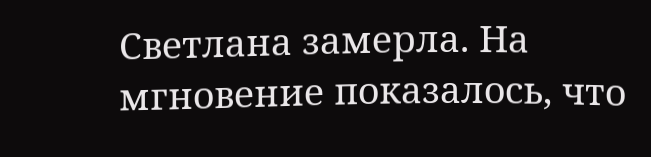Светлана замерла. На мгновение показалось, что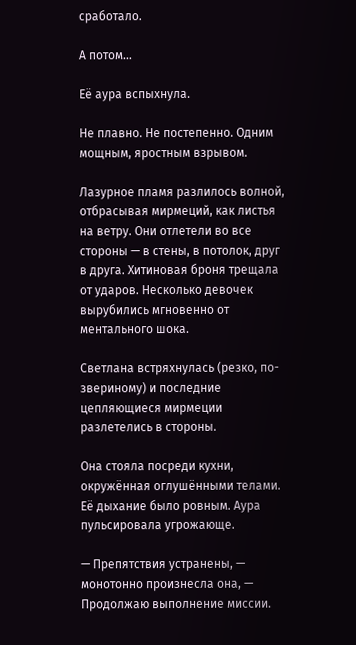сработало.

А потом…

Её аура вспыхнула.

Не плавно. Не постепенно. Одним мощным, яростным взрывом.

Лазурное пламя разлилось волной, отбрасывая мирмеций, как листья на ветру. Они отлетели во все стороны — в стены, в потолок, друг в друга. Хитиновая броня трещала от ударов. Несколько девочек вырубились мгновенно от ментального шока.

Светлана встряхнулась (резко, по-звериному) и последние цепляющиеся мирмеции разлетелись в стороны.

Она стояла посреди кухни, окружённая оглушёнными телами. Её дыхание было ровным. Аура пульсировала угрожающе.

— Препятствия устранены, — монотонно произнесла она, — Продолжаю выполнение миссии.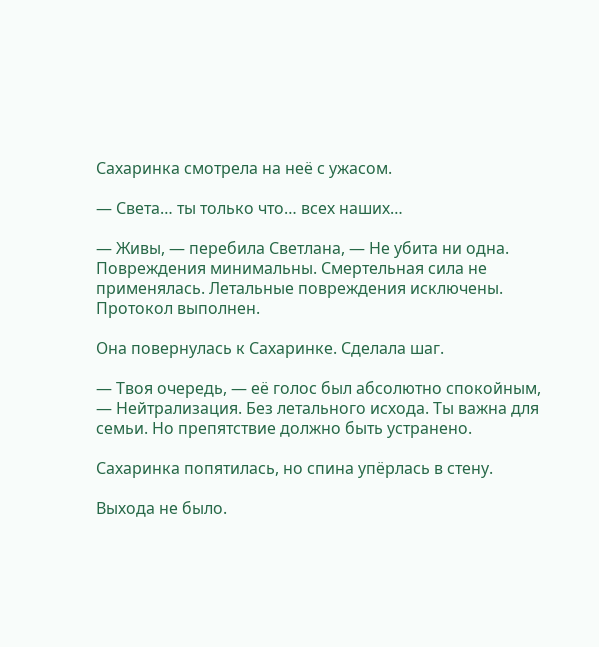Сахаринка смотрела на неё с ужасом.

— Света… ты только что… всех наших…

— Живы, — перебила Светлана, — Не убита ни одна. Повреждения минимальны. Смертельная сила не применялась. Летальные повреждения исключены. Протокол выполнен.

Она повернулась к Сахаринке. Сделала шаг.

— Твоя очередь, — её голос был абсолютно спокойным, — Нейтрализация. Без летального исхода. Ты важна для семьи. Но препятствие должно быть устранено.

Сахаринка попятилась, но спина упёрлась в стену.

Выхода не было.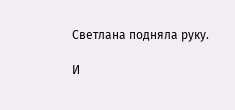Светлана подняла руку.

И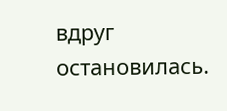вдруг остановилась.